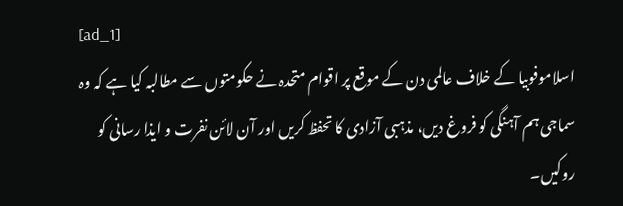[ad_1]
اسلاموفوبیا کے خلاف عالمی دن کے موقع پر اقوام متحدہ نے حکومتوں سے مطالبہ کیا ہے کہ وہ سماجی ہم آہنگی کو فروغ دیں، مذہبی آزادی کا تحفظ کریں اور آن لائن نفرت و ایذا رسانی کو روکیں۔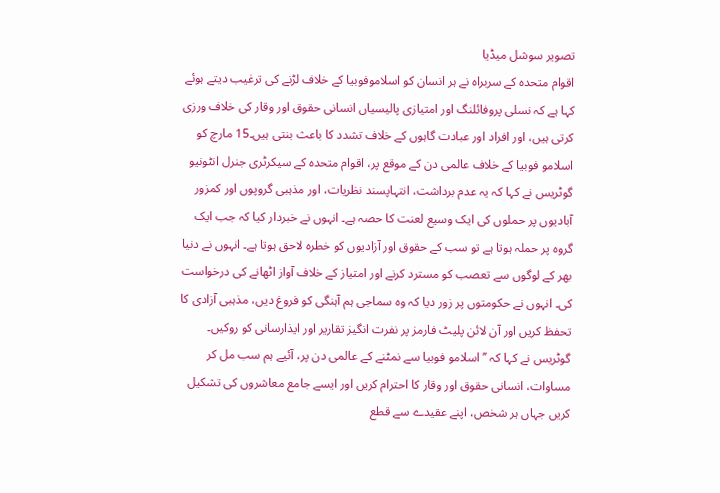تصویر سوشل میڈیا
اقوام متحدہ کے سربراہ نے ہر انسان کو اسلاموفوبیا کے خلاف لڑنے کی ترغیب دیتے ہوئے کہا ہے کہ نسلی پروفائلنگ اور امتیازی پالیسیاں انسانی حقوق اور وقار کی خلاف ورزی کرتی ہیں، اور افراد اور عبادت گاہوں کے خلاف تشدد کا باعث بنتی ہیں۔15 مارچ کو اسلامو فوبیا کے خلاف عالمی دن کے موقع پر، اقوام متحدہ کے سیکرٹری جنرل انٹونیو گوٹریس نے کہا کہ یہ عدم برداشت، انتہاپسند نظریات، اور مذہبی گروپوں اور کمزور آبادیوں پر حملوں کی ایک وسیع لعنت کا حصہ ہے۔ انہوں نے خبردار کیا کہ جب ایک گروہ پر حملہ ہوتا ہے تو سب کے حقوق اور آزادیوں کو خطرہ لاحق ہوتا ہے۔ انہوں نے دنیا بھر کے لوگوں سے تعصب کو مسترد کرنے اور امتیاز کے خلاف آواز اٹھانے کی درخواست کی۔ انہوں نے حکومتوں پر زور دیا کہ وہ سماجی ہم آہنگی کو فروغ دیں، مذہبی آزادی کا تحفظ کریں اور آن لائن پلیٹ فارمز پر نفرت انگیز تقاریر اور ایذارسانی کو روکیں۔ گوٹریس نے کہا کہ ’’اسلامو فوبیا سے نمٹنے کے عالمی دن پر، آئیے ہم سب مل کر مساوات، انسانی حقوق اور وقار کا احترام کریں اور ایسے جامع معاشروں کی تشکیل کریں جہاں ہر شخص، اپنے عقیدے سے قطع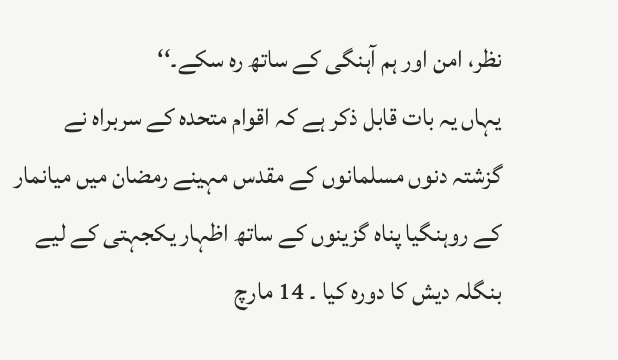نظر، امن اور ہم آہنگی کے ساتھ رہ سکے۔‘‘
یہاں یہ بات قابل ذکر ہے کہ اقوام متحدہ کے سربراہ نے گزشتہ دنوں مسلمانوں کے مقدس مہینے رمضان میں میانمار کے روہنگیا پناہ گزینوں کے ساتھ اظہار یکجہتی کے لیے بنگلہ دیش کا دورہ کیا ۔ 14 مارچ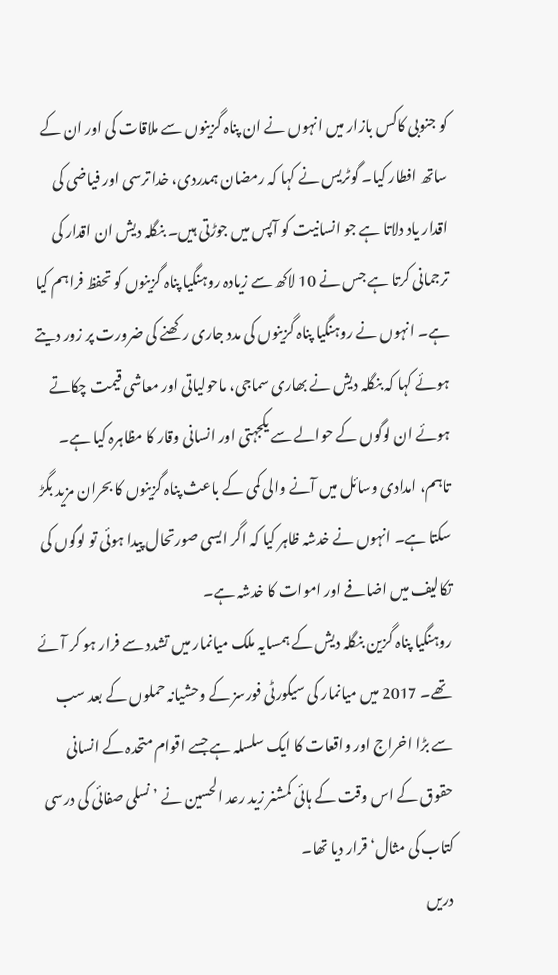کو جنوبی کاکس بازار میں انہوں نے ان پناہ گزینوں سے ملاقات کی اور ان کے ساتھ افطار کیا۔ گوٹریس نے کہا کہ رمضان ہمدردی، خدا ترسی اور فیاضی کی اقدار یاد دلاتا ہے جو انسانیت کو آپس میں جوڑتی ہیں۔ بنگلہ دیش ان اقدار کی ترجمانی کرتا ہے جس نے 10 لاکھ سے زیادہ روہنگیا پناہ گزینوں کو تحفظ فراہم کیا ہے۔ انہوں نے روہنگیا پناہ گزینوں کی مدد جاری رکھنے کی ضرورت پر زور دیتے ہوئے کہا کہ بنگلہ دیش نے بھاری سماجی، ماحولیاتی اور معاشی قیمت چکاتے ہوئے ان لوگوں کے حوالے سے یکجہتی اور انسانی وقار کا مظاہرہ کیا ہے۔ تاہم، امدادی وسائل میں آنے والی کمی کے باعث پناہ گزینوں کا بحران مزید بگڑ سکتا ہے۔ انہوں نے خدشہ ظاہر کیا کہ اگر ایسی صورتحال پیدا ہوئی تو لوگوں کی تکالیف میں اضافے اور اموات کا خدشہ ہے۔
روہنگیا پناہ گزین بنگلہ دیش کے ہمسایہ ملک میانمار میں تشدد سے فرار ہو کر آئے تھے۔ 2017 میں میانمار کی سیکورٹی فورسز کے وحشیانہ حملوں کے بعد سب سے بڑا اخراج اور واقعات کا ایک سلسلہ ہے جسے اقوام متحدہ کے انسانی حقوق کے اس وقت کے ہائی کمشنر زید رعد الحسین نے ’نسلی صفائی کی درسی کتاب کی مثال‘ قرار دیا تھا۔
دریں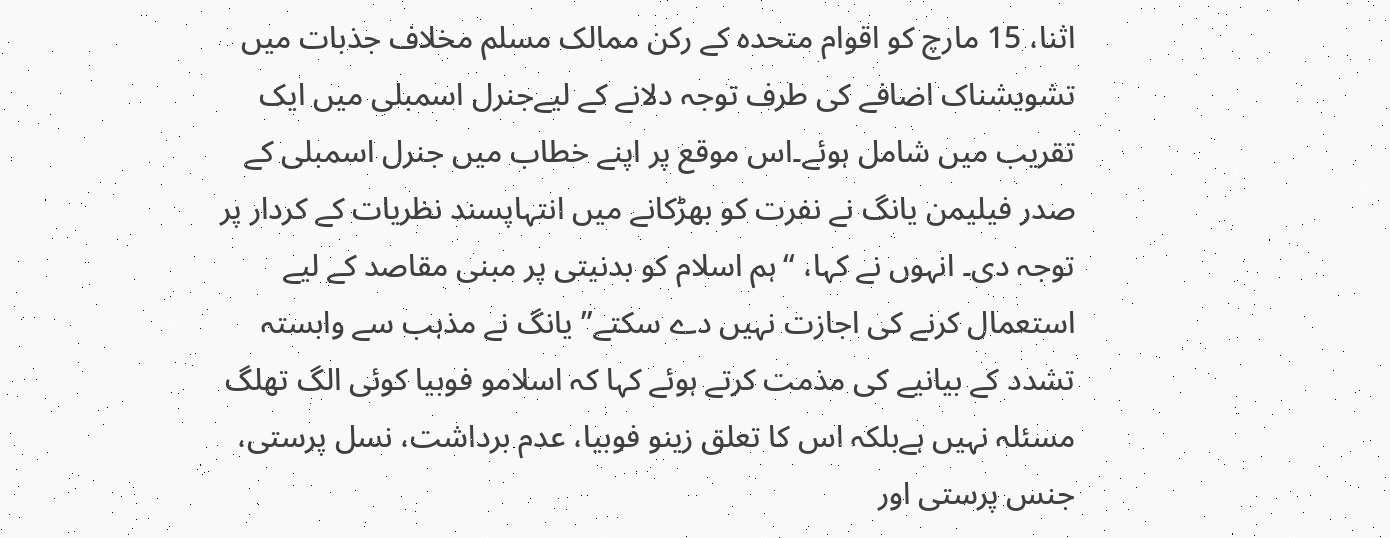اثنا، 15 مارچ کو اقوام متحدہ کے رکن ممالک مسلم مخلاف جذبات میں تشویشناک اضافے کی طرف توجہ دلانے کے لیےجنرل اسمبلی میں ایک تقریب میں شامل ہوئے۔اس موقع پر اپنے خطاب میں جنرل اسمبلی کے صدر فیلیمن یانگ نے نفرت کو بھڑکانے میں انتہاپسند نظریات کے کردار پر توجہ دی۔ انہوں نے کہا، “ہم اسلام کو بدنیتی پر مبنی مقاصد کے لیے استعمال کرنے کی اجازت نہیں دے سکتے” یانگ نے مذہب سے وابستہ تشدد کے بیانیے کی مذمت کرتے ہوئے کہا کہ اسلامو فوبیا کوئی الگ تھلگ مسئلہ نہیں ہےبلکہ اس کا تعلق زینو فوبیا، عدم برداشت، نسل پرستی، جنس پرستی اور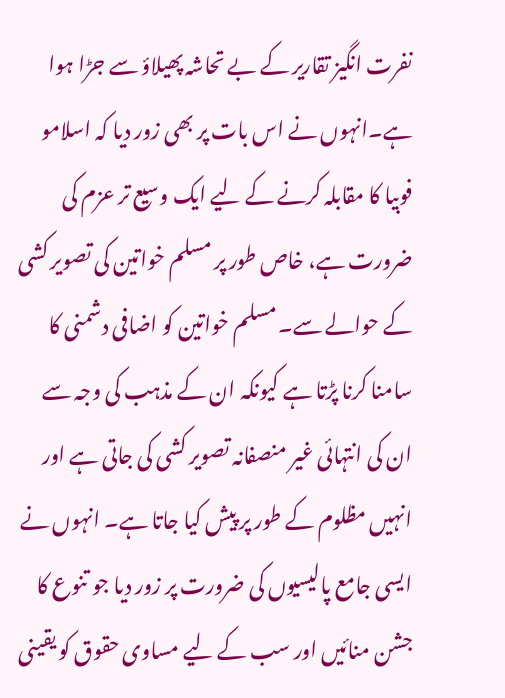نفرت انگیز تقاریر کے بے تحاشہ پھیلاؤ سے جڑا ہوا ہے۔انہوں نے اس بات پر بھی زور دیا کہ اسلامو فوبیا کا مقابلہ کرنے کے لیے ایک وسیع تر عزم کی ضرورت ہے، خاص طور پر مسلم خواتین کی تصویر کشی کے حوالے سے۔ مسلم خواتین کو اضافی دشمنی کا سامنا کرنا پڑتا ہے کیونکہ ان کے مذہب کی وجہ سے ان کی انتہائی غیر منصفانہ تصویر کشی کی جاتی ہے اور انہیں مظلوم کے طور پر پیش کیا جاتا ہے۔ انہوں نے ایسی جامع پالیسیوں کی ضرورت پر زور دیا جو تنوع کا جشن منائیں اور سب کے لیے مساوی حقوق کو یقینی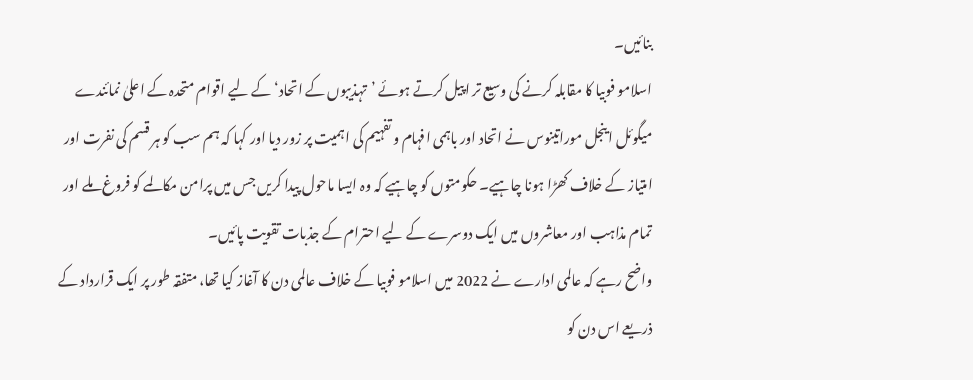بنائیں۔
اسلامو فوبیا کا مقابلہ کرنے کی وسیع تر اپیل کرتے ہوئے ’تہذیبوں کے اتحاد‘ کے لیے اقوام متحدہ کے اعلیٰ نمائندے میگوئل اینجل موراتینوس نے اتحاد اور باہمی افہام و تفہیم کی اہمیت پر زور دیا اور کہا کہ ہم سب کو ہر قسم کی نفرت اور امتیاز کے خلاف کھڑا ہونا چاہیے۔ حکومتوں کو چاہیے کہ وہ ایسا ماحول پیدا کریں جس میں پرامن مکالمے کو فروغ ملے اور تمام مذاہب اور معاشروں میں ایک دوسرے کے لیے احترام کے جذبات تقویت پائیں۔
واضح رہے کہ عالمی ادارے نے 2022 میں اسلامو فوبیا کے خلاف عالمی دن کا آغاز کیا تھا، متفقہ طور پر ایک قرارداد کے ذریعے اس دن کو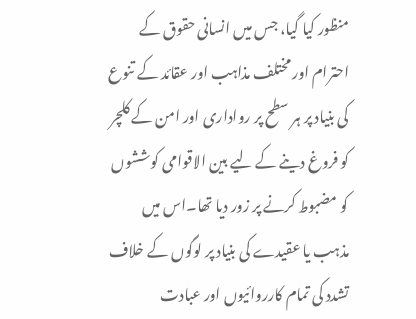منظور کیا گیا، جس میں انسانی حقوق کے احترام اور مختلف مذاہب اور عقائد کے تنوع کی بنیاد پر ہر سطح پر رواداری اور امن کے کلچر کو فروغ دینے کے لیے بین الاقوامی کوششوں کو مضبوط کرنے پر زور دیا تھا۔اس میں مذہب یا عقیدے کی بنیاد پر لوگوں کے خلاف تشدد کی تمام کارروائیوں اور عبادت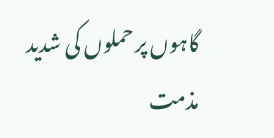گاہوں پر حملوں کی شدید مذمت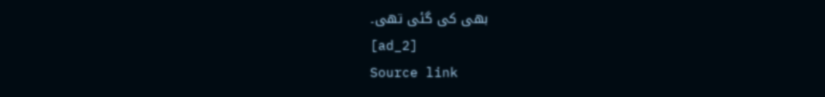بھی کی گئی تھی۔
[ad_2]
Source link